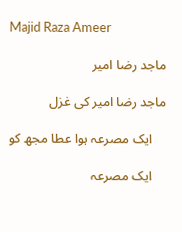Majid Raza Ameer

ماجد رضا امیر

ماجد رضا امیر کی غزل

    ایک مصرعہ ہوا عطا مجھ کو

    ایک مصرعہ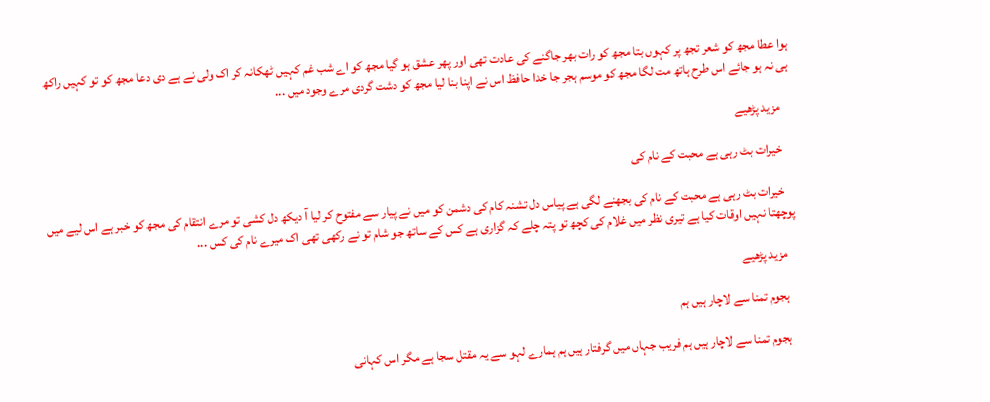ہوا عطا مجھ کو شعر تجھ پر کہوں بتا مجھ کو رات بھر جاگنے کی عادت تھی اور پھر عشق ہو گیا مجھ کو اے شب غم کہیں ٹھکانہ کر اک ولی نے ہے دی دعا مجھ کو تو کہیں راکھ ہی نہ ہو جائے اس طرح ہاتھ مت لگا مجھ کو موسم ہجر جا خدا حافظ اس نے اپنا بنا لیا مجھ کو دشت گردی مرے وجود میں ...

    مزید پڑھیے

    خیرات بٹ رہی ہے محبت کے نام کی

    خیرات بٹ رہی ہے محبت کے نام کی بجھنے لگی ہے پیاس دل تشنہ کام کی دشمن کو میں نے پیار سے مفتوح کر لیا آ دیکھ دل کشی تو مرے انتقام کی مجھ کو خبر ہے اس لیے میں پوچھتا نہیں اوقات کیا ہے تیری نظر میں غلام کی کچھ تو پتہ چلے کہ گزاری ہے کس کے ساتھ جو شام تو نے رکھی تھی اک میرے نام کی کس ...

    مزید پڑھیے

    ہجوم تمنا سے لاچار ہیں ہم

    ہجوم تمنا سے لاچار ہیں ہم فریب جہاں میں گرفتار ہیں ہم ہمارے لہو سے یہ مقتل سجا ہے مگر اس کہانی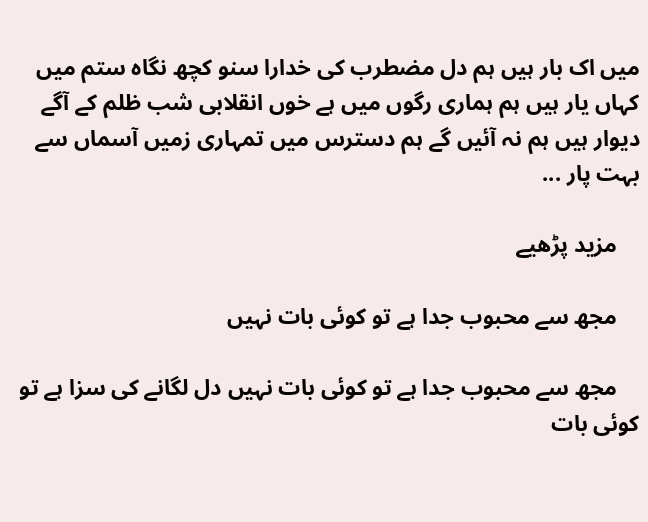میں اک بار ہیں ہم دل مضطرب کی خدارا سنو کچھ نگاہ ستم میں کہاں یار ہیں ہم ہماری رگوں میں ہے خوں انقلابی شب ظلم کے آگے دیوار ہیں ہم نہ آئیں گے ہم دسترس میں تمہاری زمیں آسماں سے بہت پار ...

    مزید پڑھیے

    مجھ سے محبوب جدا ہے تو کوئی بات نہیں

    مجھ سے محبوب جدا ہے تو کوئی بات نہیں دل لگانے کی سزا ہے تو کوئی بات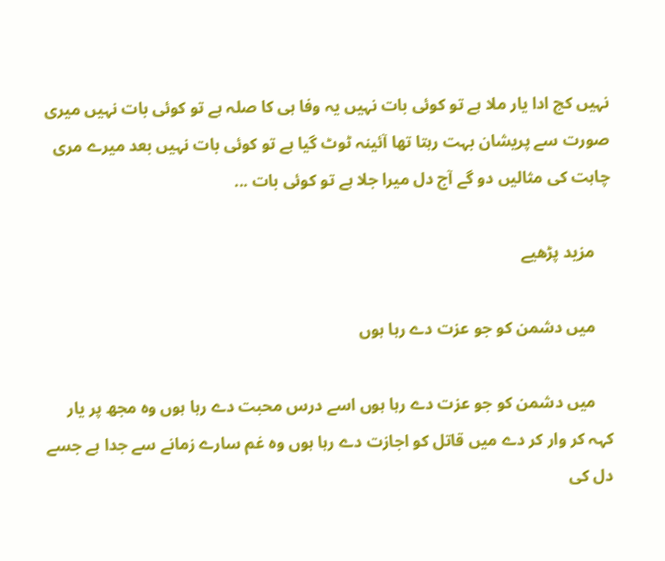نہیں کج ادا یار ملا ہے تو کوئی بات نہیں یہ وفا ہی کا صلہ ہے تو کوئی بات نہیں میری صورت سے پریشان بہت رہتا تھا آئینہ ٹوٹ گیا ہے تو کوئی بات نہیں بعد میرے مری چاہت کی مثالیں دو گے آج دل میرا جلا ہے تو کوئی بات ...

    مزید پڑھیے

    میں دشمن کو جو عزت دے رہا ہوں

    میں دشمن کو جو عزت دے رہا ہوں اسے درس محبت دے رہا ہوں وہ مجھ پر یار کہہ کر وار کر دے میں قاتل کو اجازت دے رہا ہوں وہ غم سارے زمانے سے جدا ہے جسے دل کی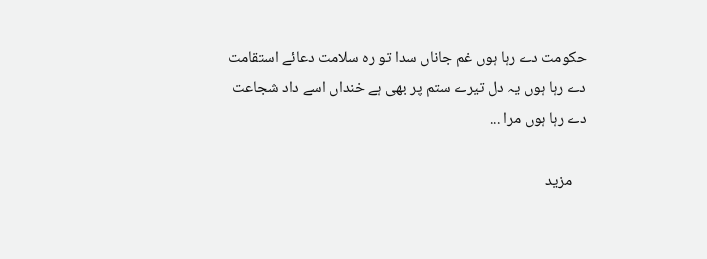حکومت دے رہا ہوں غم جاناں سدا تو رہ سلامت دعائے استقامت دے رہا ہوں یہ دل تیرے ستم پر بھی ہے خنداں اسے داد شجاعت دے رہا ہوں مرا ...

    مزید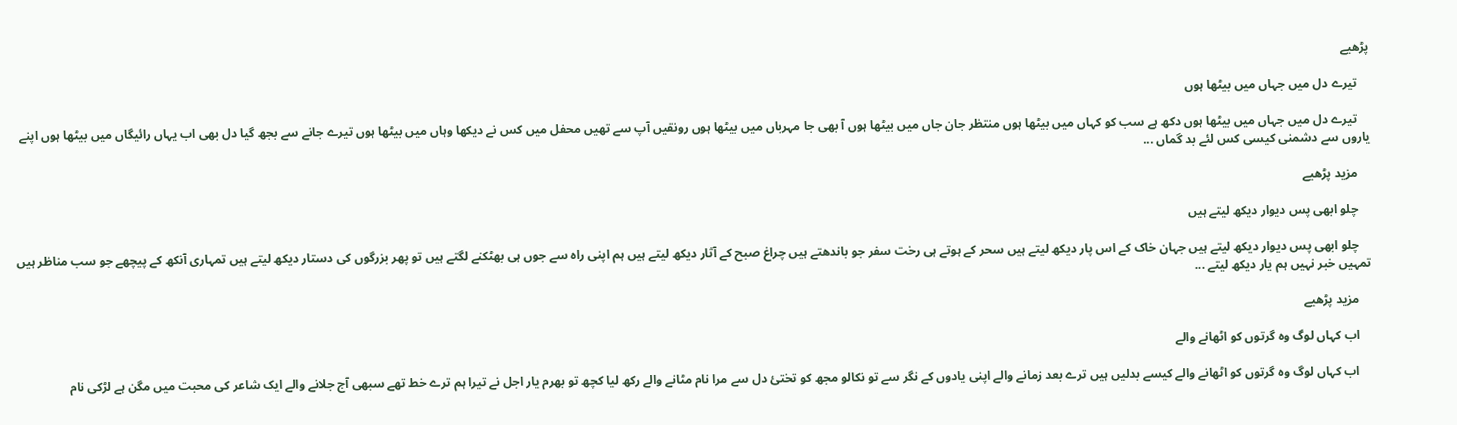پڑھیے

    تیرے دل میں جہاں میں بیٹھا ہوں

    تیرے دل میں جہاں میں بیٹھا ہوں دکھ ہے سب کو کہاں میں بیٹھا ہوں منتظر جان جاں میں بیٹھا ہوں آ بھی جا مہرباں میں بیٹھا ہوں رونقیں آپ سے تھیں محفل میں کس نے دیکھا وہاں میں بیٹھا ہوں تیرے جانے سے بجھ گیا دل بھی اب یہاں رائیگاں میں بیٹھا ہوں اپنے یاروں سے دشمنی کیسی کس لئے بد گماں ...

    مزید پڑھیے

    چلو ابھی پس دیوار دیکھ لیتے ہیں

    چلو ابھی پس دیوار دیکھ لیتے ہیں جہان خاک کے اس پار دیکھ لیتے ہیں سحر کے ہوتے ہی رخت سفر جو باندھتے ہیں چراغ صبح کے آثار دیکھ لیتے ہیں ہم اپنی راہ سے جوں ہی بھٹکنے لگتے ہیں تو پھر بزرگوں کی دستار دیکھ لیتے ہیں تمہاری آنکھ کے پیچھے جو سب مناظر ہیں تمہیں خبر نہیں ہم یار دیکھ لیتے ...

    مزید پڑھیے

    اب کہاں لوگ وہ گرتوں کو اٹھانے والے

    اب کہاں لوگ وہ گرتوں کو اٹھانے والے کیسے بدلیں ہیں ترے بعد زمانے والے اپنی یادوں کے نگر سے تو نکالو مجھ کو تختیٔ دل سے مرا نام مٹانے والے رکھ لیا کچھ تو بھرم یار اجل نے تیرا ہم ترے خط تھے سبھی آج جلانے والے ایک شاعر کی محبت میں مگن ہے لڑکی نام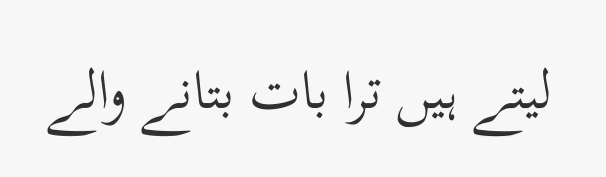لیتے ہیں ترا بات بتانے والے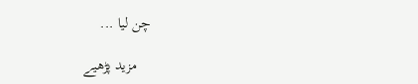چن لیا ...

    مزید پڑھیے